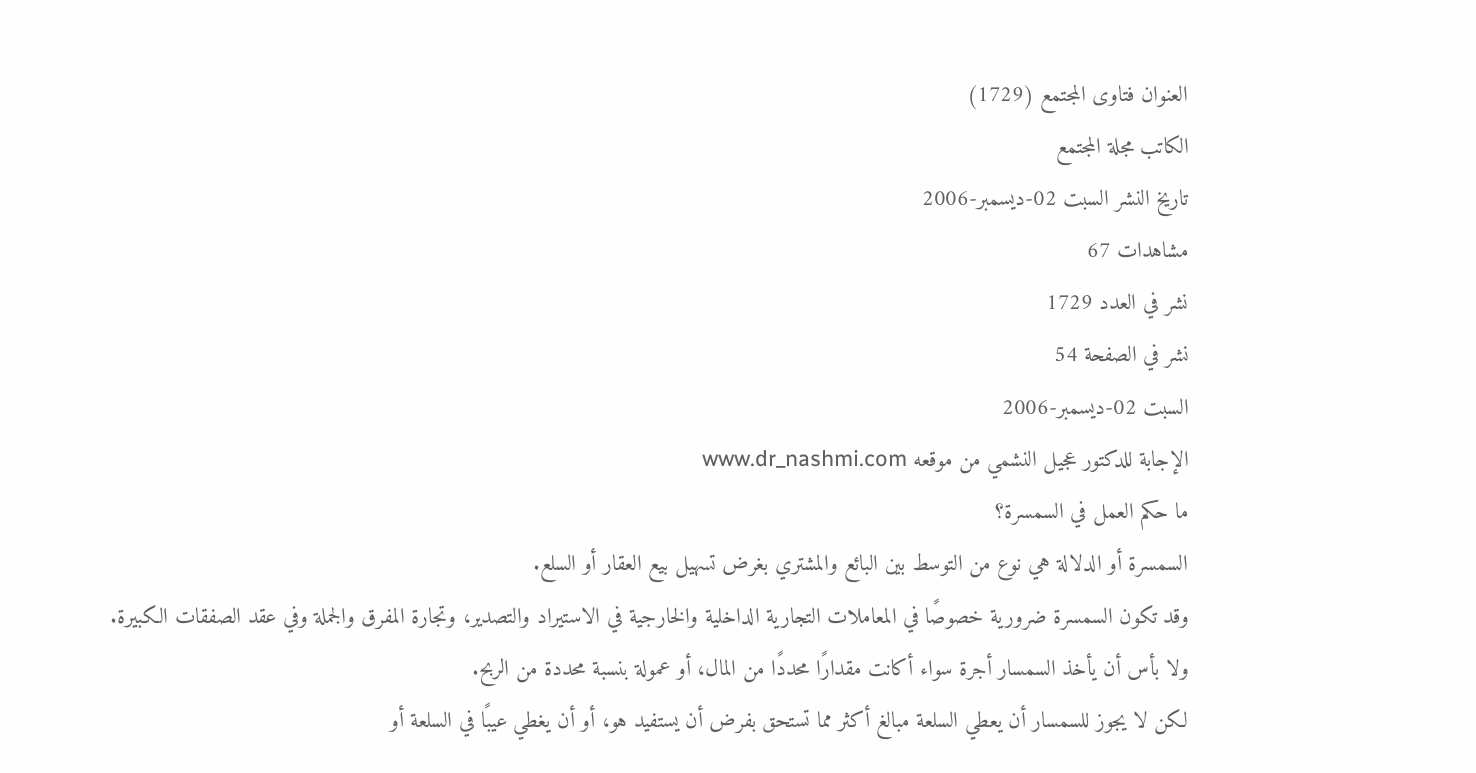العنوان فتاوى المجتمع (1729)
الكاتب مجلة المجتمع
تاريخ النشر السبت 02-ديسمبر-2006
مشاهدات 67
نشر في العدد 1729
نشر في الصفحة 54
السبت 02-ديسمبر-2006
الإجابة للدكتور عجيل النشمي من موقعه www.dr_nashmi.com
ما حكم العمل في السمسرة؟
السمسرة أو الدلالة هي نوع من التوسط بين البائع والمشتري بغرض تسهيل بيع العقار أو السلع.
وقد تكون السمسرة ضرورية خصوصًا في المعاملات التجارية الداخلية والخارجية في الاستيراد والتصدير، وتجارة المفرق والجملة وفي عقد الصفقات الكبيرة.
ولا بأس أن يأخذ السمسار أجرة سواء أكانت مقدارًا محددًا من المال، أو عمولة بنسبة محددة من الربح.
لكن لا يجوز للسمسار أن يعطي السلعة مبالغ أكثر مما تستحق بفرض أن يستفيد هو، أو أن يغطي عيبًا في السلعة أو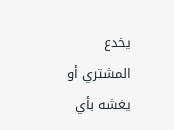يخدع المشتري أو يغشه بأي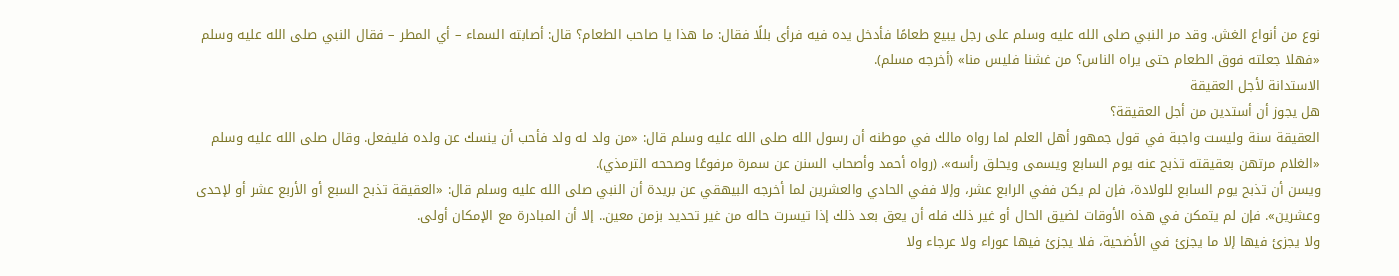نوع من أنواع الغش. وقد مر النبي صلى الله عليه وسلم على رجل يبيع طعامًا فأدخل يده فيه فرأى بللًا فقال: ما هذا يا صاحب الطعام؟ قال: أصابته السماء – أي المطر – فقال النبي صلى الله عليه وسلم «فهلا جعلته فوق الطعام حتى يراه الناس؟ من غشنا فليس منا» (أخرجه مسلم).
الاستدانة لأجل العقيقة
هل يجوز أن أستدين من أجل العقيقة؟
العقيقة سنة وليست واجبة في قول جمهور أهل العلم لما رواه مالك في موطنه أن رسول الله صلى الله عليه وسلم قال: «من ولد له ولد فأحب أن ينسك عن ولده فليفعل. وقال صلى الله عليه وسلم «الغلام مرتهن بعقيقته تذبح عنه يوم السابع ويسمى ويحلق رأسه». (رواه أحمد وأصحاب السنن عن سمرة مرفوعًا وصححه الترمذي).
ويسن أن تذبح يوم السابع للولادة، فإن لم يكن ففي الرابع عشر، وإلا ففي الحادي والعشرين لما أخرجه البيهقي عن بريدة أن النبي صلى الله عليه وسلم قال: «العقيقة تذبح السبع أو الأربع عشر أو لإحدى وعشرين». فإن لم يتمكن في هذه الأوقات لضيق الحال أو غير ذلك فله أن يعق بعد ذلك إذا تيسرت حاله من غير تحديد بزمن معين.. إلا أن المبادرة مع الإمكان أولى.
ولا يجزئ فيها إلا ما يجزئ في الأضحية، فلا يجزئ فيها عوراء ولا عرجاء ولا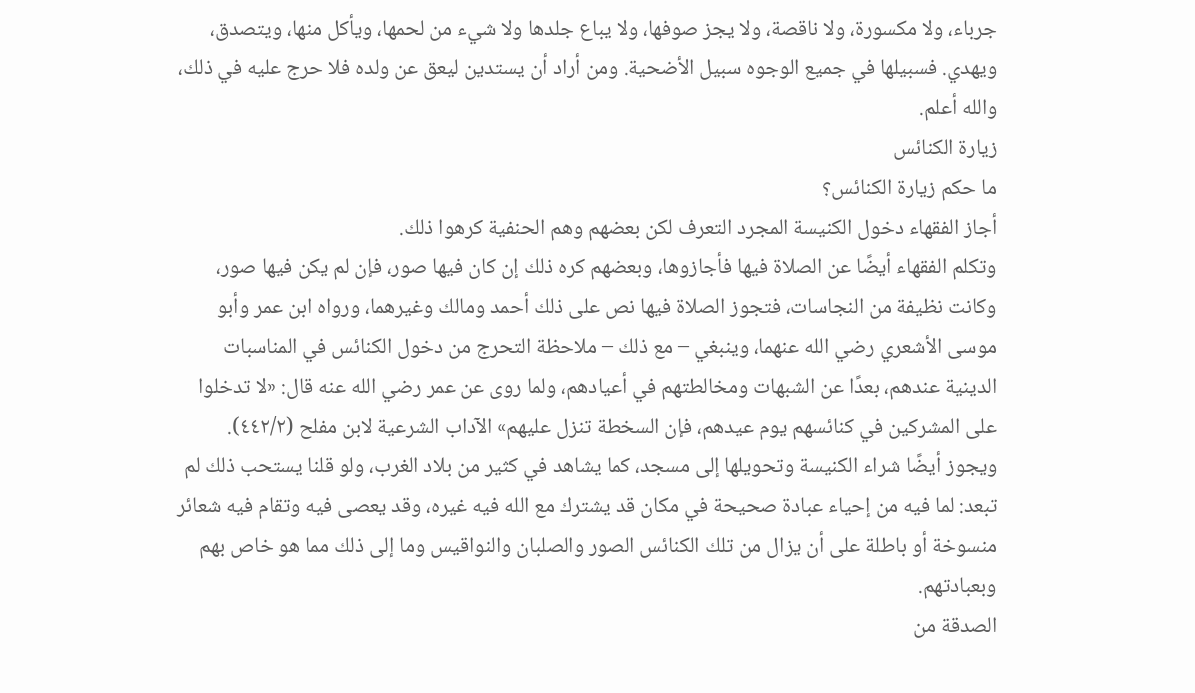جرباء، ولا مكسورة، ولا ناقصة، ولا يجز صوفها، ولا يباع جلدها ولا شيء من لحمها، ويأكل منها، ويتصدق، ويهدي. فسبيلها في جميع الوجوه سبيل الأضحية. ومن أراد أن يستدين ليعق عن ولده فلا حرج عليه في ذلك، والله أعلم.
زيارة الكنائس
ما حكم زيارة الكنائس؟
أجاز الفقهاء دخول الكنيسة المجرد التعرف لكن بعضهم وهم الحنفية كرهوا ذلك.
وتكلم الفقهاء أيضًا عن الصلاة فيها فأجازوها، وبعضهم كره ذلك إن كان فيها صور، فإن لم يكن فيها صور، وكانت نظيفة من النجاسات، فتجوز الصلاة فيها نص على ذلك أحمد ومالك وغيرهما، ورواه ابن عمر وأبو موسى الأشعري رضي الله عنهما، وينبغي – مع ذلك – ملاحظة التحرج من دخول الكنائس في المناسبات الدينية عندهم، بعدًا عن الشبهات ومخالطتهم في أعيادهم، ولما روى عن عمر رضي الله عنه قال: «لا تدخلوا على المشركين في كنائسهم يوم عيدهم، فإن السخطة تنزل عليهم» الآداب الشرعية لابن مفلح (٤٤٢/٢).
ويجوز أيضًا شراء الكنيسة وتحويلها إلى مسجد، كما يشاهد في كثير من بلاد الغرب، ولو قلنا يستحب ذلك لم تبعد: لما فيه من إحياء عبادة صحيحة في مكان قد يشترك مع الله فيه غيره، وقد يعصى فيه وتقام فيه شعائر منسوخة أو باطلة على أن يزال من تلك الكنائس الصور والصلبان والنواقيس وما إلى ذلك مما هو خاص بهم وبعبادتهم.
الصدقة من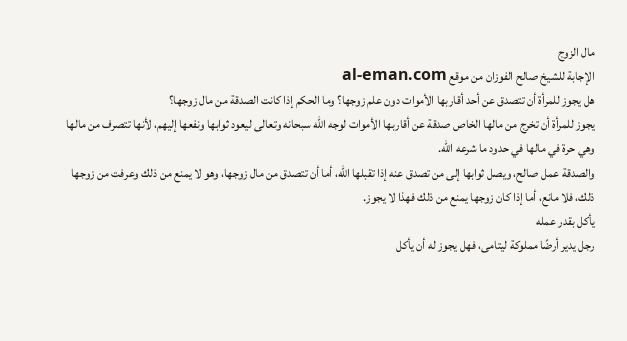مال الزوج
الإجابة للشيخ صالح الفوزان من موقع al-eman.com
هل يجوز للمرأة أن تتصدق عن أحد أقاربها الأموات دون علم زوجها؟ وما الحكم إذا كانت الصدقة من مال زوجها؟
يجوز للمرأة أن تخرج من مالها الخاص صدقة عن أقاربها الأموات لوجه الله سبحانه وتعالى ليعود ثوابها ونفعها إليهم، لأنها تتصرف من مالها وهي حرة في مالها في حدود ما شرعه الله.
والصدقة عمل صالح، ويصل ثوابها إلى من تصدق عنه إذا تقبلها الله، أما أن تتصدق من مال زوجها، وهو لا يمنع من ذلك وعرفت من زوجها ذلك، فلا مانع، أما إذا كان زوجها يمنع من ذلك فهذا لا يجوز.
يأكل بقدر عمله
رجل يدير أرضًا مملوكة ليتامى، فهل يجوز له أن يأكل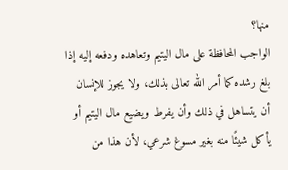منها؟
الواجب المحافظة على مال اليتيم وتعاهده ودفعه إليه إذا بلغ رشده كما أمر الله تعالى بذلك، ولا يجوز للإنسان أن يتساهل في ذلك وأن يفرط ويضيع مال اليتيم أو يأكل شيئًا منه بغير مسوغ شرعي، لأن هذا من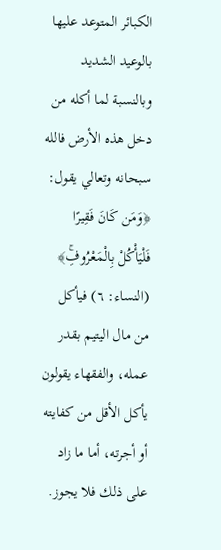الكبائر المتوعد عليها بالوعيد الشديد وبالنسبة لما أكله من دخل هذه الأرض فالله سبحانه وتعالي يقول: ﴿وَمَن كَانَ فَقِيرًا فَلْيَأْكُلْ بِالْمَعْرُوفِۚ﴾ (النساء: ٦) فيأكل من مال اليتيم بقدر عمله، والفقهاء يقولون يأكل الأقل من كفايته أو أجرته، أما ما زاد على ذلك فلا يجوز.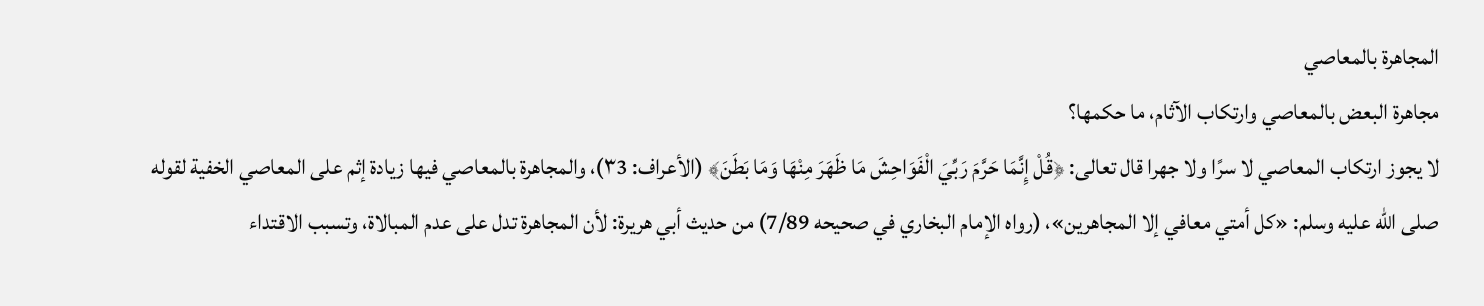المجاهرة بالمعاصي
مجاهرة البعض بالمعاصي وارتكاب الآثام، ما حكمها؟
لا يجوز ارتكاب المعاصي لا سرًا ولا جهرا قال تعالى: ﴿قُلْ إِنَّمَا حَرَّمَ رَبِّيَ الْفَوَاحِشَ مَا ظَهَرَ مِنْهَا وَمَا بَطَنَ﴾ (الأعراف: ۳3)، والمجاهرة بالمعاصي فيها زيادة إثم على المعاصي الخفية لقوله صلى الله عليه وسلم: «كل أمتي معافي إلا المجاهرين»، (رواه الإمام البخاري في صحيحه 7/89) من حديث أبي هريرة: لأن المجاهرة تدل على عدم المبالاة، وتسبب الاقتداء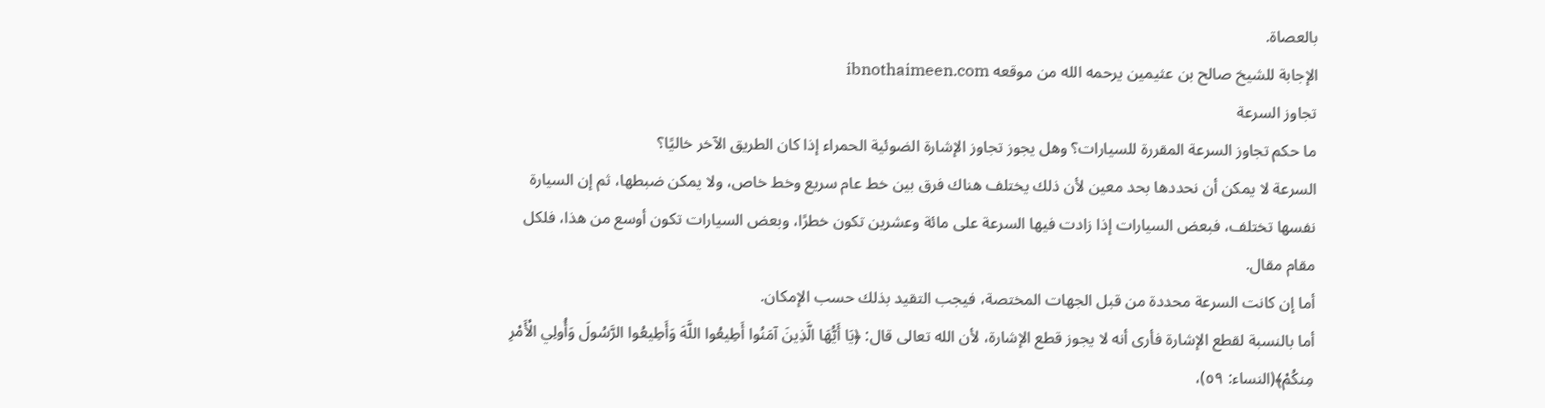بالعصاة.
الإجابة للشيخ صالح بن عثيمين يرحمه الله من موقعه ibnothaimeen.com
تجاوز السرعة
ما حكم تجاوز السرعة المقررة للسيارات؟ وهل يجوز تجاوز الإشارة الضوئية الحمراء إذا كان الطريق الآخر خاليًا؟
السرعة لا يمكن أن نحددها بحد معين لأن ذلك يختلف هناك فرق بين خط عام سريع وخط خاص، ولا يمكن ضبطها، ثم إن السيارة نفسها تختلف، فبعض السيارات إذا زادت فيها السرعة على مائة وعشرين تكون خطرًا، وبعض السيارات تكون أوسع من هذا، فلكل مقام مقال.
أما إن كانت السرعة محددة من قبل الجهات المختصة، فيجب التقيد بذلك حسب الإمكان.
أما بالنسبة لقطع الإشارة فأرى أنه لا يجوز قطع الإشارة، لأن الله تعالى قال: ﴿يَا أَيُّهَا الَّذِينَ آمَنُوا أَطِيعُوا اللَّهَ وَأَطِيعُوا الرَّسُولَ وَأُولِي الْأَمْرِ مِنكُمْ﴾(النساء: ٥٩)،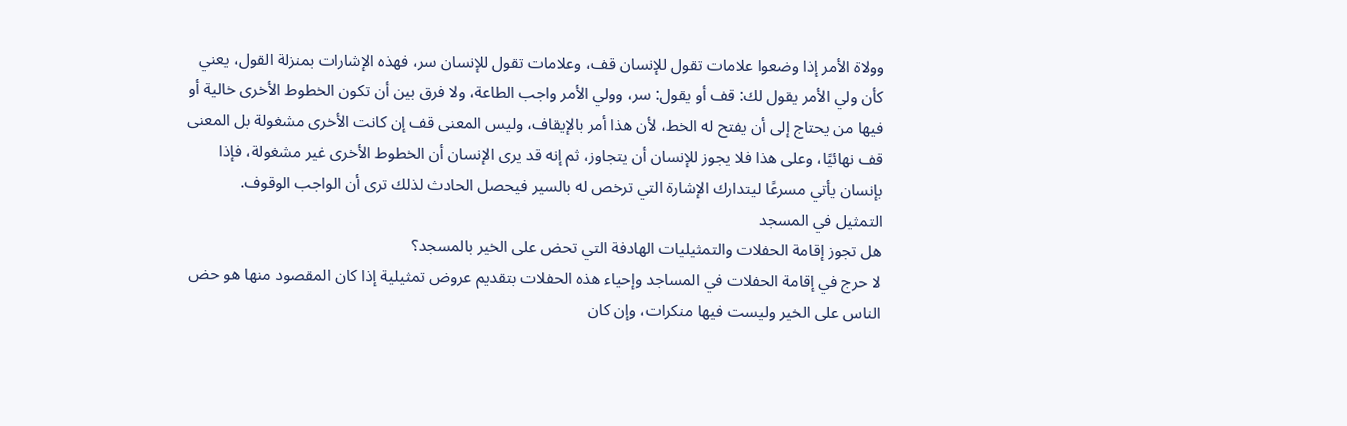وولاة الأمر إذا وضعوا علامات تقول للإنسان قف، وعلامات تقول للإنسان سر، فهذه الإشارات بمنزلة القول، يعني كأن ولي الأمر يقول لك: قف أو يقول: سر، وولي الأمر واجب الطاعة، ولا فرق بين أن تكون الخطوط الأخرى خالية أو فيها من يحتاج إلى أن يفتح له الخط، لأن هذا أمر بالإيقاف، وليس المعنى قف إن كانت الأخرى مشغولة بل المعنى قف نهائيًا، وعلى هذا فلا يجوز للإنسان أن يتجاوز، ثم إنه قد يرى الإنسان أن الخطوط الأخرى غير مشغولة، فإذا بإنسان يأتي مسرعًا ليتدارك الإشارة التي ترخص له بالسير فيحصل الحادث لذلك ترى أن الواجب الوقوف.
التمثيل في المسجد
هل تجوز إقامة الحفلات والتمثيليات الهادفة التي تحض على الخير بالمسجد؟
لا حرج في إقامة الحفلات في المساجد وإحياء هذه الحفلات بتقديم عروض تمثيلية إذا كان المقصود منها هو حض الناس على الخير وليست فيها منكرات، وإن كان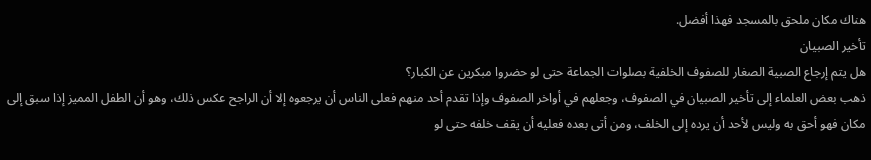هناك مكان ملحق بالمسجد فهذا أفضل.
تأخير الصبيان
هل يتم إرجاع الصبية الصغار للصفوف الخلفية بصلوات الجماعة حتى لو حضروا مبكرين عن الكبار؟
ذهب بعض العلماء إلى تأخير الصبيان في الصفوف، وجعلهم في أواخر الصفوف وإذا تقدم أحد منهم فعلى الناس أن يرجعوه إلا أن الراجح عكس ذلك، وهو أن الطفل المميز إذا سبق إلى مكان فهو أحق به وليس لأحد أن يرده إلى الخلف، ومن أتى بعده فعليه أن يقف خلفه حتى لو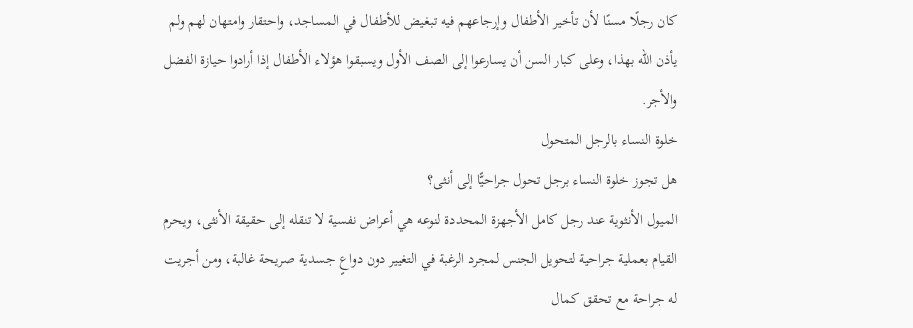كان رجلًا مسنًا لأن تأخير الأطفال وإرجاعهم فيه تبغيض للأطفال في المساجد، واحتقار وامتهان لهم ولم يأذن الله بهذا، وعلى كبار السن أن يسارعوا إلى الصف الأول ويسبقوا هؤلاء الأطفال إذا أرادوا حيازة الفضل والأجر.
خلوة النساء بالرجل المتحول
هل تجوز خلوة النساء برجل تحول جراحيًّا إلى أنثى؟
الميول الأنثوية عند رجل كامل الأجهزة المحددة لنوعه هي أعراض نفسية لا تنقله إلى حقيقة الأنثى، ويحرم القيام بعملية جراحية لتحويل الجنس لمجرد الرغبة في التغيير دون دواعٍ جسدية صريحة غالبة، ومن أجريت له جراحة مع تحقق كمال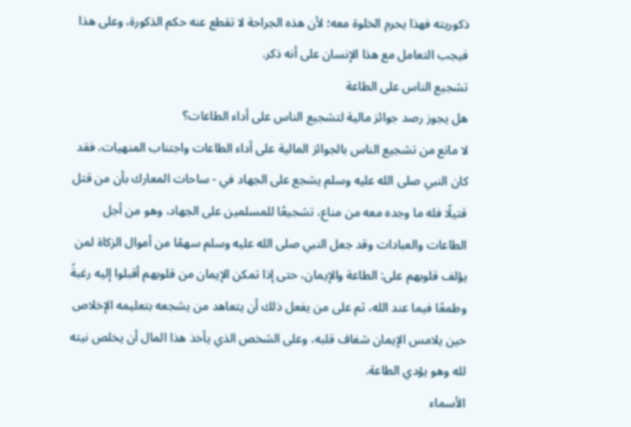ذكوريته فهذا يحرم الخلوة معه؛ لأن هذه الجراحة لا تقطع عنه حكم الذكورة، وعلى هذا فيجب التعامل مع هذا الإنسان على أنه ذكر.
تشجيع الناس على الطاعة
هل يجوز رصد جوائز مالية لتشجيع الناس على أداء الطاعات؟
لا مانع من تشجيع الناس بالجوائز المالية على أداء الطاعات واجتناب المنهيات، فقد كان النبي صلى الله عليه وسلم يشجع على الجهاد في - ساحات المعارك بأن من قتل قتيلًا فله ما وجده معه من مناع، تشجيعًا للمسلمين على الجهاد، وهو من أجل الطاعات والعبادات وقد جعل النبي صلى الله عليه وسلم سهمًا من أموال الزكاة لمن يؤلف قلوبهم على: الطاعة والإيمان، حتى إذا تمكن الإيمان من قلوبهم أقبلوا إليه رغبةً وطمعًا فيما عند الله، ثم على من يفعل ذلك أن يتعاهد من يشجعه بتعليمه الإخلاص حين يلامس الإيمان شغاف قلبه، وعلى الشخص الذي يأخذ هذا المال أن يخلص نيته لله وهو يؤدي الطاعة.
الأسماء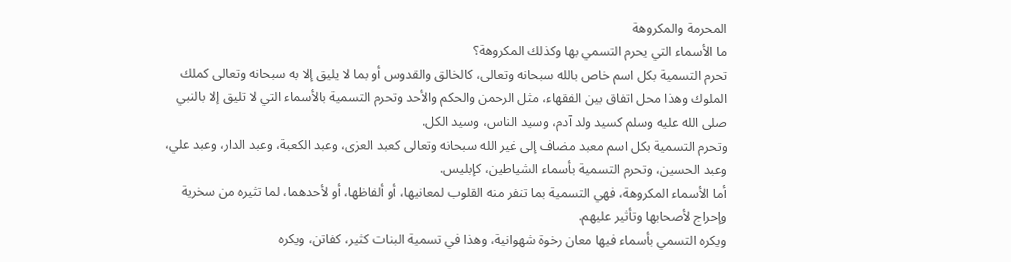المحرمة والمكروهة
ما الأسماء التي يحرم التسمي بها وكذلك المكروهة؟
تحرم التسمية بكل اسم خاص بالله سبحانه وتعالى، كالخالق والقدوس أو بما لا يليق إلا به سبحانه وتعالى كملك الملوك وهذا محل اتفاق بين الفقهاء، مثل الرحمن والحكم والأحد وتحرم التسمية بالأسماء التي لا تليق إلا بالنبي صلى الله عليه وسلم كسيد ولد آدم، وسيد الناس، وسيد الكل.
وتحرم التسمية بكل اسم معبد مضاف إلى غير الله سبحانه وتعالى كعبد العزى، وعبد الكعبة، وعبد الدار، وعبد علي، وعبد الحسين، وتحرم التسمية بأسماء الشياطين، كإبليس.
أما الأسماء المكروهة، فهي التسمية بما تنفر منه القلوب لمعانيها، أو ألفاظها، أو لأحدهما، لما تثيره من سخرية وإحراج لأصحابها وتأثير عليهم.
ويكره التسمي بأسماء فيها معان رخوة شهوانية، وهذا في تسمية البنات كثير، كفاتن، ويكره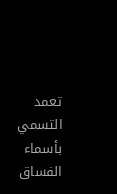تعمد التسمي بأسماء الفساق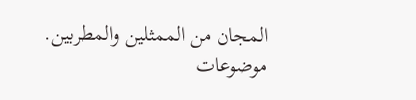المجان من الممثلين والمطربين.
موضوعات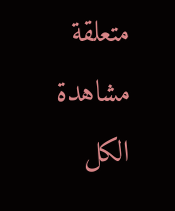متعلقة
مشاهدة الكل